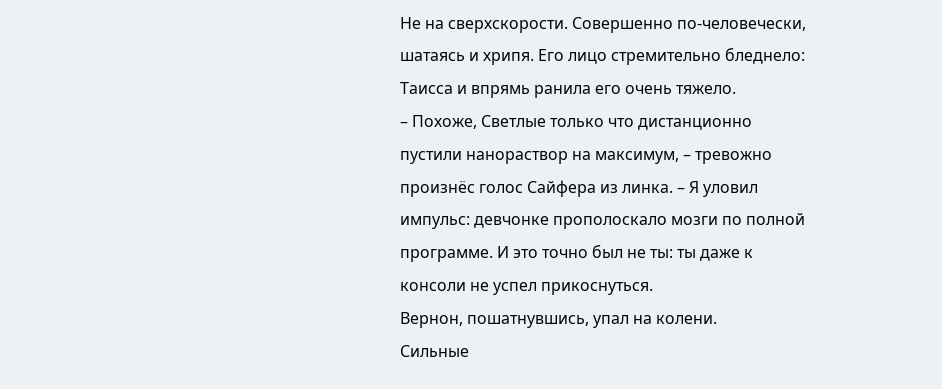Не на сверхскорости. Совершенно по-человечески, шатаясь и хрипя. Его лицо стремительно бледнело: Таисса и впрямь ранила его очень тяжело.
– Похоже, Светлые только что дистанционно пустили нанораствор на максимум, – тревожно произнёс голос Сайфера из линка. – Я уловил импульс: девчонке прополоскало мозги по полной программе. И это точно был не ты: ты даже к консоли не успел прикоснуться.
Вернон, пошатнувшись, упал на колени.
Сильные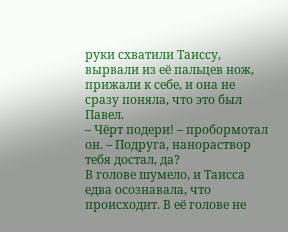руки схватили Таиссу, вырвали из её пальцев нож, прижали к себе, и она не сразу поняла, что это был Павел.
– Чёрт подери! – пробормотал он. – Подруга, нанораствор тебя достал, да?
В голове шумело, и Таисса едва осознавала, что происходит. В её голове не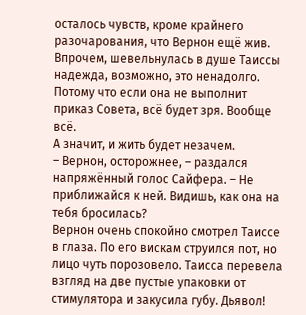осталось чувств, кроме крайнего разочарования, что Вернон ещё жив.
Впрочем, шевельнулась в душе Таиссы надежда, возможно, это ненадолго. Потому что если она не выполнит приказ Совета, всё будет зря. Вообще всё.
А значит, и жить будет незачем.
– Вернон, осторожнее, – раздался напряжённый голос Сайфера. – Не приближайся к ней. Видишь, как она на тебя бросилась?
Вернон очень спокойно смотрел Таиссе в глаза. По его вискам струился пот, но лицо чуть порозовело. Таисса перевела взгляд на две пустые упаковки от стимулятора и закусила губу. Дьявол!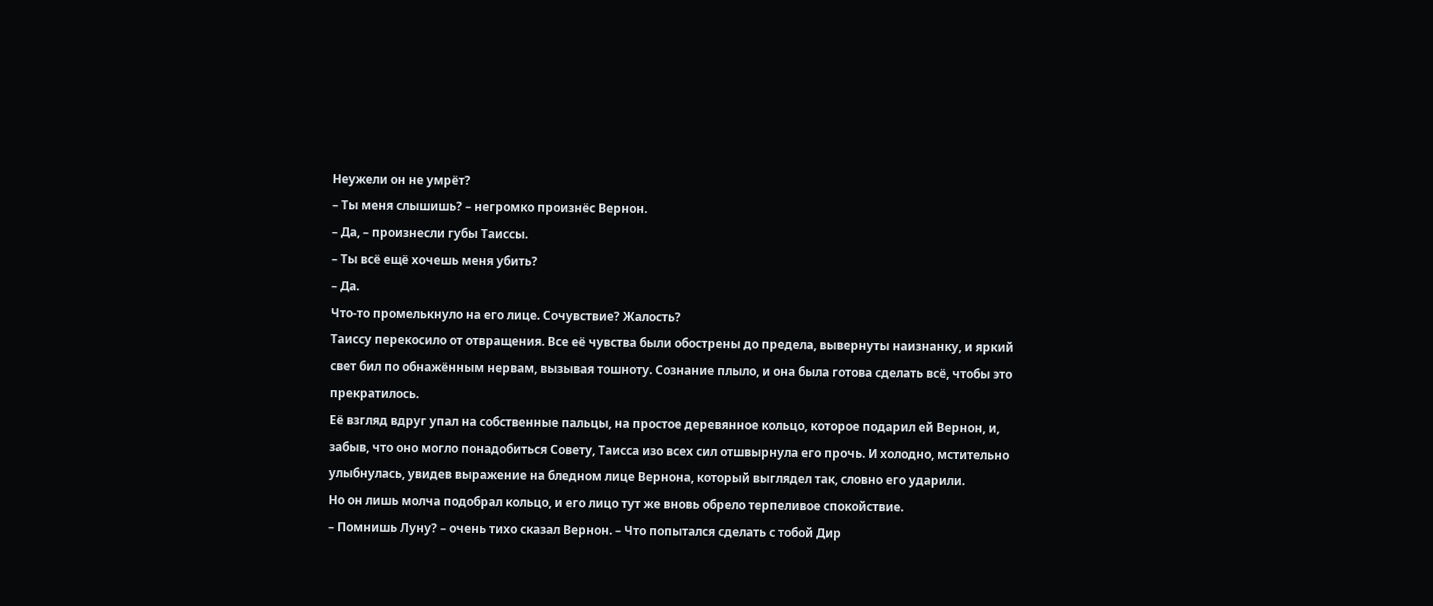Неужели он не умрёт?
– Ты меня слышишь? – негромко произнёс Вернон.
– Да, – произнесли губы Таиссы.
– Ты всё ещё хочешь меня убить?
– Да.
Что-то промелькнуло на его лице. Сочувствие? Жалость?
Таиссу перекосило от отвращения. Все её чувства были обострены до предела, вывернуты наизнанку, и яркий свет бил по обнажённым нервам, вызывая тошноту. Сознание плыло, и она была готова сделать всё, чтобы это прекратилось.
Её взгляд вдруг упал на собственные пальцы, на простое деревянное кольцо, которое подарил ей Вернон, и, забыв, что оно могло понадобиться Совету, Таисса изо всех сил отшвырнула его прочь. И холодно, мстительно улыбнулась, увидев выражение на бледном лице Вернона, который выглядел так, словно его ударили.
Но он лишь молча подобрал кольцо, и его лицо тут же вновь обрело терпеливое спокойствие.
– Помнишь Луну? – очень тихо сказал Вернон. – Что попытался сделать с тобой Дир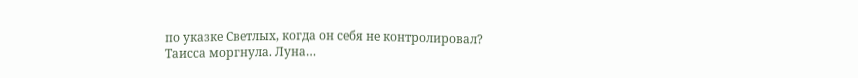по указке Светлых, когда он себя не контролировал?
Таисса моргнула. Луна…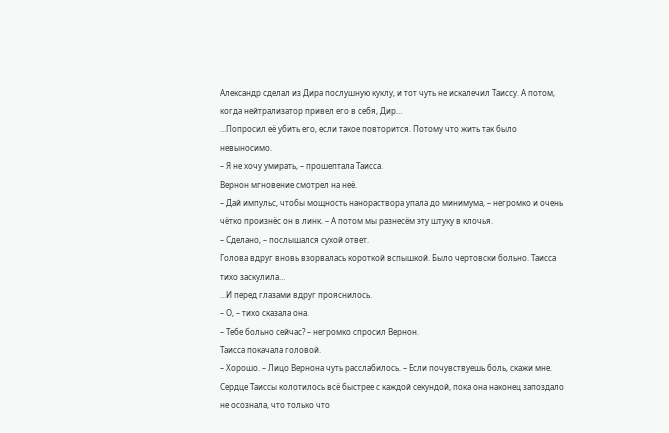Александр сделал из Дира послушную куклу, и тот чуть не искалечил Таиссу. А потом, когда нейтрализатор привел его в себя, Дир…
…Попросил её убить его, если такое повторится. Потому что жить так было невыносимо.
– Я не хочу умирать, – прошептала Таисса.
Вернон мгновение смотрел на неё.
– Дай импульс, чтобы мощность нанораствора упала до минимума, – негромко и очень чётко произнёс он в линк. – А потом мы разнесём эту штуку в клочья.
– Сделано, – послышался сухой ответ.
Голова вдруг вновь взорвалась короткой вспышкой. Было чертовски больно. Таисса тихо заскулила…
…И перед глазами вдруг прояснилось.
– О, – тихо сказала она.
– Тебе больно сейчас? – негромко спросил Вернон.
Таисса покачала головой.
– Хорошо. – Лицо Вернона чуть расслабилось. – Если почувствуешь боль, скажи мне.
Сердце Таиссы колотилось всё быстрее с каждой секундой, пока она наконец запоздало не осознала, что только что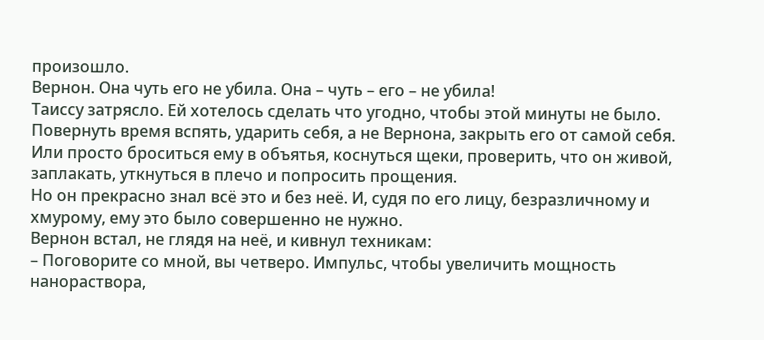произошло.
Вернон. Она чуть его не убила. Она – чуть – его – не убила!
Таиссу затрясло. Ей хотелось сделать что угодно, чтобы этой минуты не было. Повернуть время вспять, ударить себя, а не Вернона, закрыть его от самой себя. Или просто броситься ему в объятья, коснуться щеки, проверить, что он живой, заплакать, уткнуться в плечо и попросить прощения.
Но он прекрасно знал всё это и без неё. И, судя по его лицу, безразличному и хмурому, ему это было совершенно не нужно.
Вернон встал, не глядя на неё, и кивнул техникам:
– Поговорите со мной, вы четверо. Импульс, чтобы увеличить мощность нанораствора,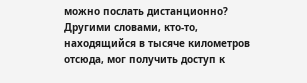можно послать дистанционно? Другими словами, кто-то, находящийся в тысяче километров отсюда, мог получить доступ к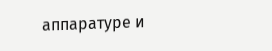аппаратуре и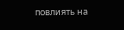повлиять на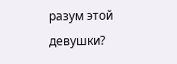разум этой девушки?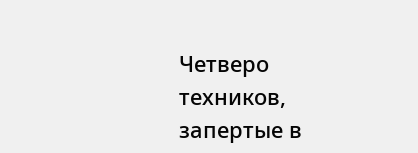Четверо техников, запертые в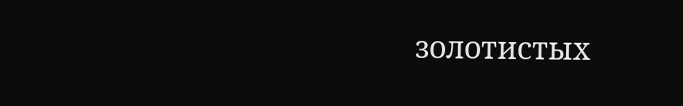золотистых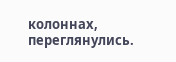колоннах, переглянулись.